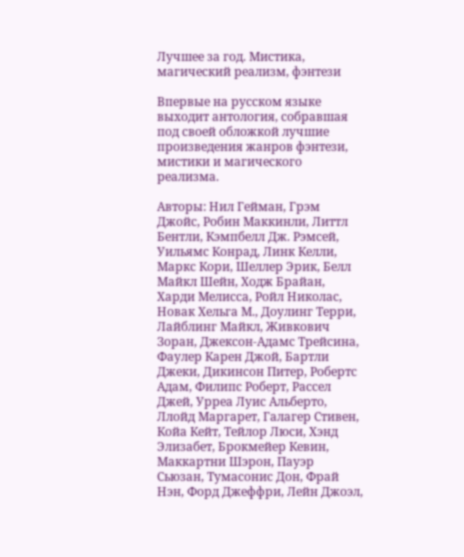Лучшее за год. Мистика, магический реализм, фэнтези

Впервые на русском языке выходит антология, собравшая под своей обложкой лучшие произведения жанров фэнтези, мистики и магического реализма.

Авторы: Нил Гейман, Грэм Джойс, Робин Маккинли, Литтл Бентли, Кэмпбелл Дж. Рэмсей, Уильямс Конрад, Линк Келли, Маркс Кори, Шеллер Эрик, Белл Майкл Шейн, Ходж Брайан, Харди Мелисса, Ройл Николас, Новак Хельга М., Доулинг Терри, Лайблинг Майкл, Живкович Зоран, Джексон-Адамс Трейсина, Фаулер Карен Джой, Бартли Джеки, Дикинсон Питер, Робертс Адам, Филипс Роберт, Рассел Джей, Урреа Луис Альберто, Ллойд Маргарет, Галагер Стивен, Койа Кейт, Тейлор Люси, Хэнд Элизабет, Брокмейер Кевин, Маккартни Шэрон, Пауэр Сьюзан, Тумасонис Дон, Фрай Нэн, Форд Джеффри, Лейн Джоэл,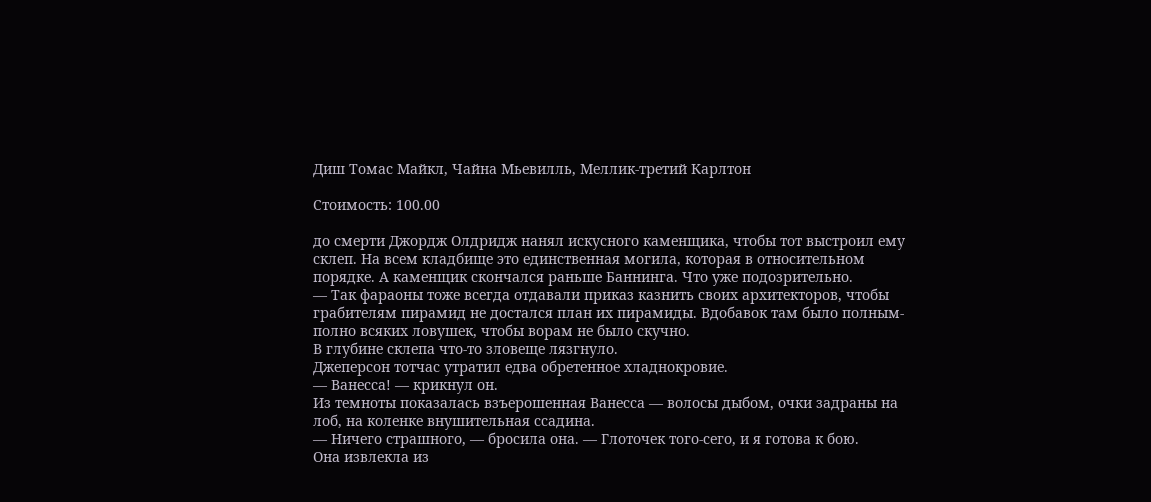Диш Томас Майкл, Чайна Мьевилль, Меллик-третий Карлтон

Стоимость: 100.00

до смерти Джордж Олдридж нанял искусного каменщика, чтобы тот выстроил ему склеп. На всем кладбище это единственная могила, которая в относительном порядке. А каменщик скончался раньше Баннинга. Что уже подозрительно.
— Так фараоны тоже всегда отдавали приказ казнить своих архитекторов, чтобы грабителям пирамид не достался план их пирамиды. Вдобавок там было полным-полно всяких ловушек, чтобы ворам не было скучно.
В глубине склепа что-то зловеще лязгнуло.
Джеперсон тотчас утратил едва обретенное хладнокровие.
— Ванесса! — крикнул он.
Из темноты показалась взъерошенная Ванесса — волосы дыбом, очки задраны на лоб, на коленке внушительная ссадина.
— Ничего страшного, — бросила она. — Глоточек того-сего, и я готова к бою.
Она извлекла из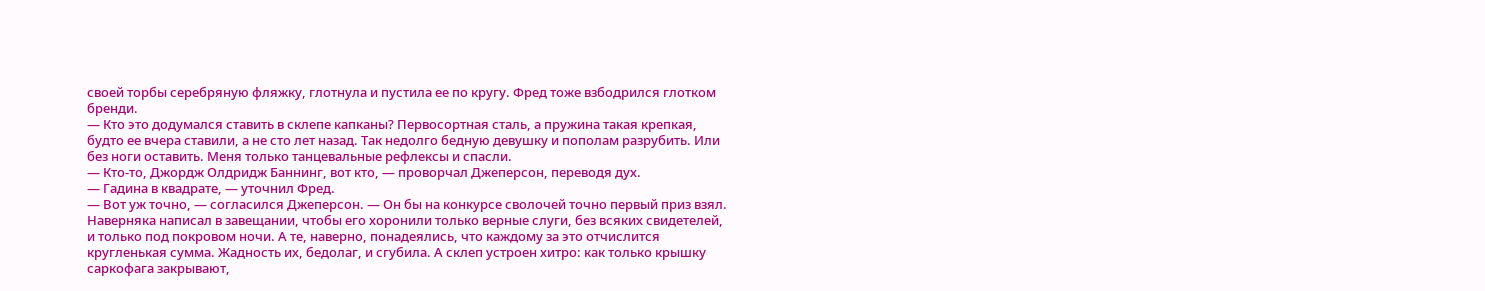своей торбы серебряную фляжку, глотнула и пустила ее по кругу. Фред тоже взбодрился глотком бренди.
— Кто это додумался ставить в склепе капканы? Первосортная сталь, а пружина такая крепкая, будто ее вчера ставили, а не сто лет назад. Так недолго бедную девушку и пополам разрубить. Или без ноги оставить. Меня только танцевальные рефлексы и спасли.
— Кто-то, Джордж Олдридж Баннинг, вот кто, — проворчал Джеперсон, переводя дух.
— Гадина в квадрате, — уточнил Фред.
— Вот уж точно, — согласился Джеперсон. — Он бы на конкурсе сволочей точно первый приз взял. Наверняка написал в завещании, чтобы его хоронили только верные слуги, без всяких свидетелей, и только под покровом ночи. А те, наверно, понадеялись, что каждому за это отчислится кругленькая сумма. Жадность их, бедолаг, и сгубила. А склеп устроен хитро: как только крышку саркофага закрывают,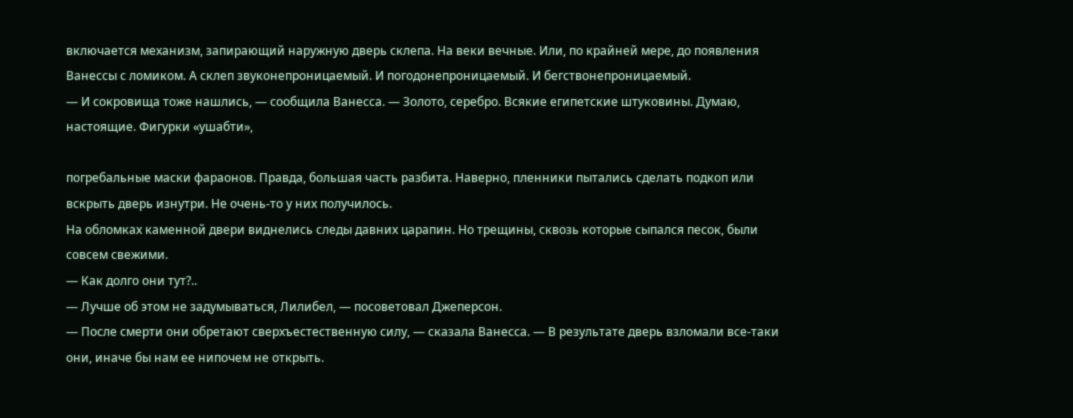включается механизм, запирающий наружную дверь склепа. На веки вечные. Или, по крайней мере, до появления Ванессы с ломиком. А склеп звуконепроницаемый. И погодонепроницаемый. И бегствонепроницаемый.
— И сокровища тоже нашлись, — сообщила Ванесса. — Золото, серебро. Всякие египетские штуковины. Думаю, настоящие. Фигурки «ушабти»,

погребальные маски фараонов. Правда, большая часть разбита. Наверно, пленники пытались сделать подкоп или вскрыть дверь изнутри. Не очень-то у них получилось.
На обломках каменной двери виднелись следы давних царапин. Но трещины, сквозь которые сыпался песок, были совсем свежими.
— Как долго они тут?..
— Лучше об этом не задумываться, Лилибел, — посоветовал Джеперсон.
— После смерти они обретают сверхъестественную силу, — сказала Ванесса. — В результате дверь взломали все-таки они, иначе бы нам ее нипочем не открыть.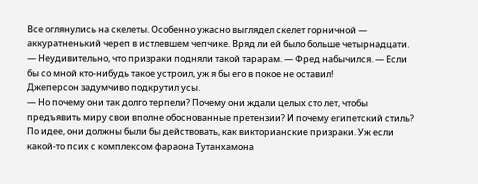Все оглянулись на скелеты. Особенно ужасно выглядел скелет горничной — аккуратненький череп в истлевшем чепчике. Вряд ли ей было больше четырнадцати.
— Неудивительно, что призраки подняли такой тарарам. — Фред набычился. — Если бы со мной кто-нибудь такое устроил, уж я бы его в покое не оставил!
Джеперсон задумчиво подкрутил усы.
— Но почему они так долго терпели? Почему они ждали целых сто лет, чтобы предъявить миру свои вполне обоснованные претензии? И почему египетский стиль? По идее, они должны были бы действовать, как викторианские призраки. Уж если какой-то псих с комплексом фараона Тутанхамона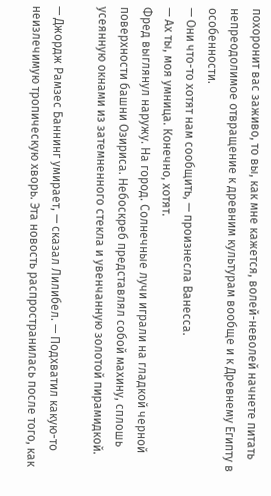похоронит вас заживо, то вы, как мне кажется, волей-неволей начнете питать непреодолимое отвращение к древним культурам вообще и к Древнему Египту в особенности.
— Они что-то хотят нам сообщить, — произнесла Ванесса.
— Ах ты, моя умница. Конечно, хотят.
Фред выглянул наружу. На город. Солнечные лучи играли на гладкой черной поверхности башни Озириса. Небоскреб представлял собой махину, сплошь усеянную окнами из затемненного стекла и увенчанную золотой пирамидкой.

— Джордж Рамзес Баннинг умирает, — сказал Лилибел. — Подхватил какую-то неизлечимую тропическую хворь. Эта новость распространилась после того, как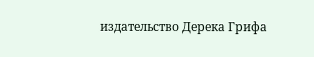издательство Дерека Грифа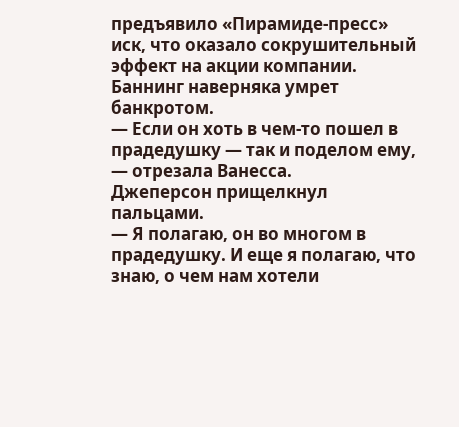предъявило «Пирамиде-пресс» иск, что оказало сокрушительный эффект на акции компании. Баннинг наверняка умрет банкротом.
— Если он хоть в чем-то пошел в прадедушку — так и поделом ему, — отрезала Ванесса.
Джеперсон прищелкнул пальцами.
— Я полагаю, он во многом в прадедушку. И еще я полагаю, что знаю, о чем нам хотели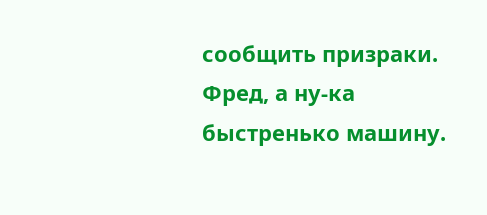сообщить призраки. Фред, а ну-ка быстренько машину.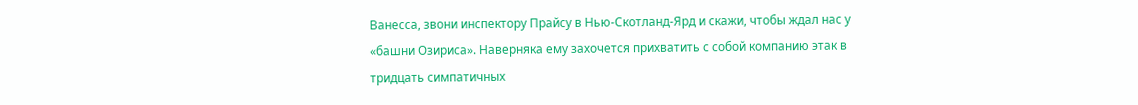Ванесса, звони инспектору Прайсу в Нью-Скотланд-Ярд и скажи, чтобы ждал нас у «башни Озириса». Наверняка ему захочется прихватить с собой компанию этак в тридцать симпатичных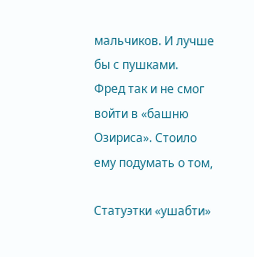мальчиков. И лучше бы с пушками.
Фред так и не смог войти в «башню Озириса». Стоило ему подумать о том,

Статуэтки «ушабти»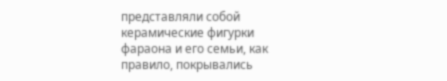представляли собой керамические фигурки фараона и его семьи, как правило, покрывались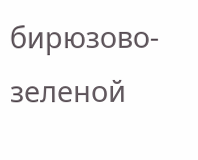бирюзово-зеленой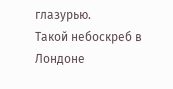глазурью.
Такой небоскреб в Лондоне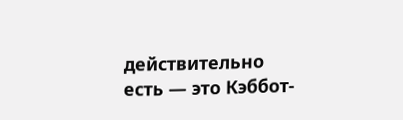действительно есть — это Кэббот-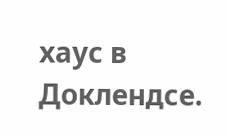хаус в Доклендсе.